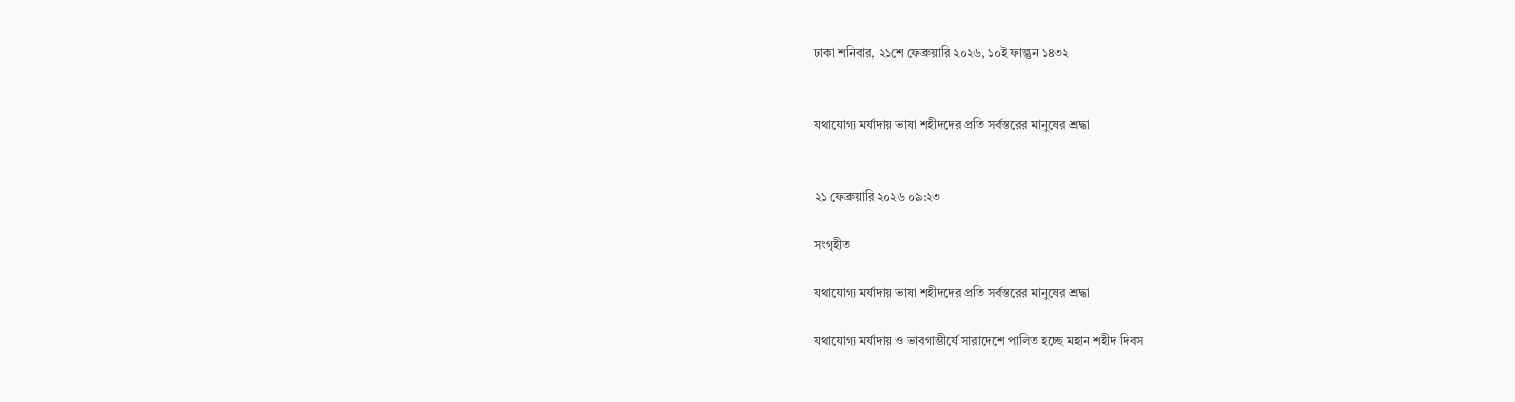ঢাকা শনিবার, ২১শে ফেব্রুয়ারি ২০২৬, ১০ই ফাল্গুন ১৪৩২


যথাযোগ্য মর্যাদায় ভাষা শহীদদের প্রতি সর্বস্তরের মানুষের শ্রদ্ধা


২১ ফেব্রুয়ারি ২০২৬ ০৯:২৩

সংগৃহীত

যথাযোগ্য মর্যাদায় ভাষা শহীদদের প্রতি সর্বস্তরের মানুষের শ্রদ্ধা

যথাযোগ্য মর্যাদায় ও ভাবগাম্ভীর্যে সারাদেশে পালিত হচ্ছে মহান শহীদ দিবস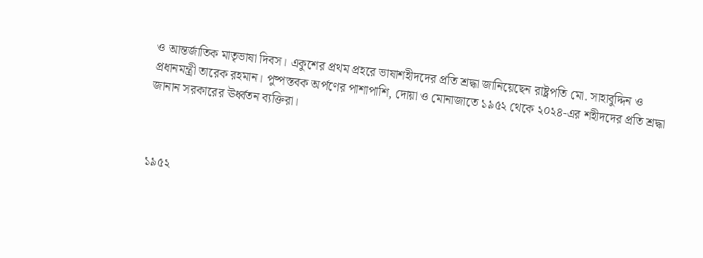ও আন্তর্জাতিক মাতৃভাষা দিবস। একুশের প্রথম প্রহরে ভাষাশহীদদের প্রতি শ্রদ্ধা জানিয়েছেন রাষ্ট্রপতি মো. সাহাবুদ্দিন ও প্রধানমন্ত্রী তারেক রহমান। পুষ্পস্তবক অর্পণের পাশাপাশি, দোয়া ও মোনাজাতে ১৯৫২ থেকে ২০২৪-এর শহীদদের প্রতি শ্রদ্ধা জানান সরকারের ঊর্ধ্বতন ব্যক্তিরা।



১৯৫২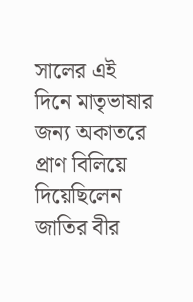সালের এই দিনে মাতৃভাষার জন্য অকাতরে প্রাণ বিলিয়ে দিয়েছিলেন জাতির বীর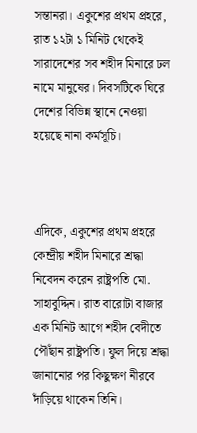সন্তানরা। একুশের প্রথম প্রহরে, রাত ১২টা ১ মিনিট থেকেই সারাদেশের সব শহীদ মিনারে ঢল নামে মানুষের। দিবসটিকে ঘিরে দেশের বিভিন্ন স্থানে নেওয়া হয়েছে নানা কর্মসূচি।



এদিকে, একুশের প্রথম প্রহরে কেন্দ্রীয় শহীদ মিনারে শ্রদ্ধা নিবেদন করেন রাষ্ট্রপতি মো. সাহাবুদ্দিন। রাত বারোটা বাজার এক মিনিট আগে শহীদ বেদীতে পৌঁছান রাষ্ট্রপতি। ফুল দিয়ে শ্রদ্ধা জানানোর পর কিছুক্ষণ নীরবে দাঁড়িয়ে থাকেন তিনি।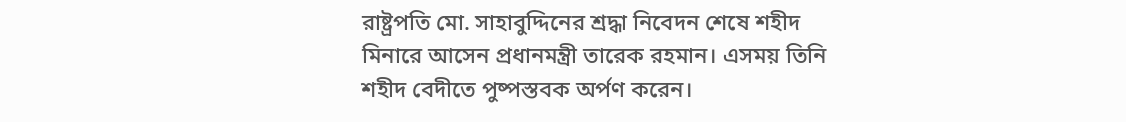রাষ্ট্রপতি মো. সাহাবুদ্দিনের শ্রদ্ধা নিবেদন শেষে শহীদ মিনারে আসেন প্রধানমন্ত্রী তারেক রহমান। এসময় তিনি শহীদ বেদীতে পুষ্পস্তবক অর্পণ করেন।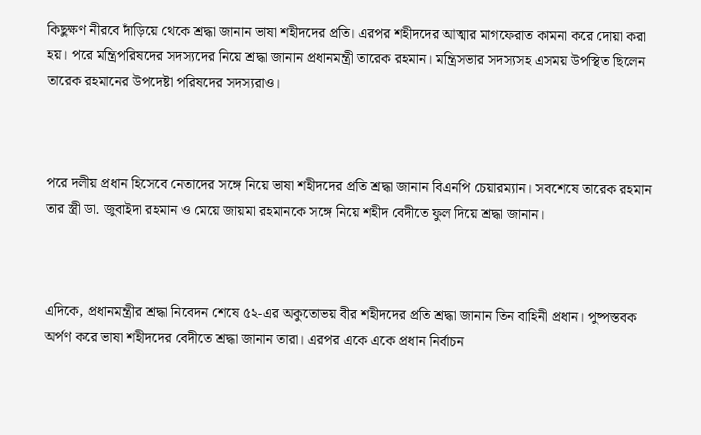কিছুক্ষণ নীরবে দাঁড়িয়ে থেকে শ্রদ্ধা জানান ভাষা শহীদদের প্রতি। এরপর শহীদদের আত্মার মাগফেরাত কামনা করে দোয়া করা হয়। পরে মন্ত্রিপরিষদের সদস্যদের নিয়ে শ্রদ্ধা জানান প্রধানমন্ত্রী তারেক রহমান। মন্ত্রিসভার সদস্যসহ এসময় উপস্থিত ছিলেন তারেক রহমানের উপদেষ্টা পরিষদের সদস্যরাও।



পরে দলীয় প্রধান হিসেবে নেতাদের সঙ্গে নিয়ে ভাষা শহীদদের প্রতি শ্রদ্ধা জানান বিএনপি চেয়ারম্যান। সবশেষে তারেক রহমান তার স্ত্রী ডা. জুবাইদা রহমান ও মেয়ে জায়মা রহমানকে সঙ্গে নিয়ে শহীদ বেদীতে ফুল দিয়ে শ্রদ্ধা জানান।



এদিকে, প্রধানমন্ত্রীর শ্রদ্ধা নিবেদন শেষে ৫২-এর অকুতোভয় বীর শহীদদের প্রতি শ্রদ্ধা জানান তিন বাহিনী প্রধান। পুষ্পস্তবক অর্পণ করে ভাষা শহীদদের বেদীতে শ্রদ্ধা জানান তারা। এরপর একে একে প্রধান নির্বাচন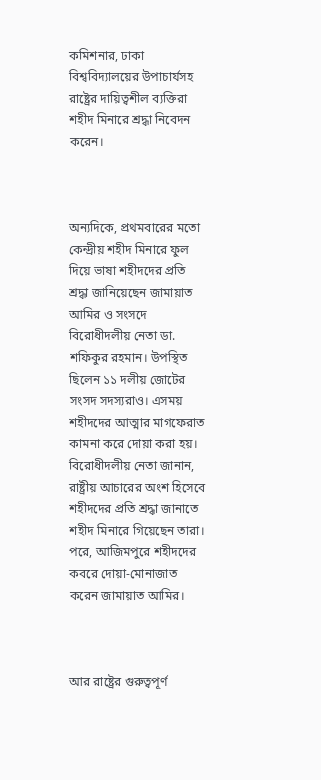কমিশনার, ঢাকা বিশ্ববিদ্যালয়ের উপাচার্যসহ রাষ্ট্রের দায়িত্বশীল ব্যক্তিরা শহীদ মিনারে শ্রদ্ধা নিবেদন করেন।



অন্যদিকে, প্রথমবারের মতো কেন্দ্রীয় শহীদ মিনারে ফুল দিয়ে ভাষা শহীদদের প্রতি শ্রদ্ধা জানিয়েছেন জামায়াত আমির ও সংসদে বিরোধীদলীয় নেতা ডা. শফিকুর রহমান। উপস্থিত ছিলেন ১১ দলীয় জোটের সংসদ সদস্যরাও। এসময় শহীদদের আত্মার মাগফেরাত কামনা করে দোয়া করা হয়। বিরোধীদলীয় নেতা জানান, রাষ্ট্রীয় আচারের অংশ হিসেবে শহীদদের প্রতি শ্রদ্ধা জানাতে শহীদ মিনারে গিয়েছেন তারা। পরে, আজিমপুরে শহীদদের কবরে দোয়া-মোনাজাত করেন জামায়াত আমির।



আর রাষ্ট্রের গুরুত্বপূর্ণ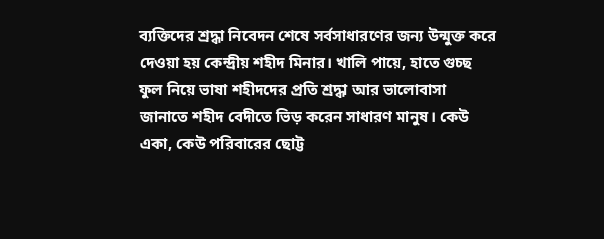ব্যক্তিদের শ্রদ্ধা নিবেদন শেষে সর্বসাধারণের জন্য উন্মুক্ত করে দেওয়া হয় কেন্দ্রীয় শহীদ মিনার। খালি পায়ে, হাতে গুচ্ছ ফুল নিয়ে ভাষা শহীদদের প্রতি শ্রদ্ধা আর ভালোবাসা জানাতে শহীদ বেদীতে ভিড় করেন সাধারণ মানুষ। কেউ একা, কেউ পরিবারের ছোট্ট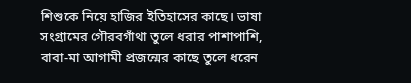শিশুকে নিয়ে হাজির ইতিহাসের কাছে। ভাষা সংগ্রামের গৌরবগাঁথা তুলে ধরার পাশাপাশি, বাবা-মা আগামী প্রজন্মের কাছে তুলে ধরেন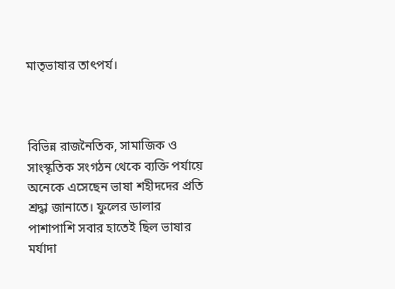মাতৃভাষার তাৎপর্য।



বিভিন্ন রাজনৈতিক, সামাজিক ও সাংস্কৃতিক সংগঠন থেকে ব্যক্তি পর্যায়ে অনেকে এসেছেন ভাষা শহীদদের প্রতি শ্রদ্ধা জানাতে। ফুলের ডালার পাশাপাশি সবার হাতেই ছিল ভাষার মর্যাদা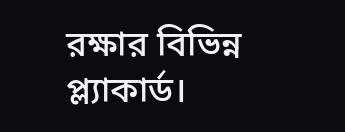রক্ষার বিভিন্ন প্ল্যাকার্ড।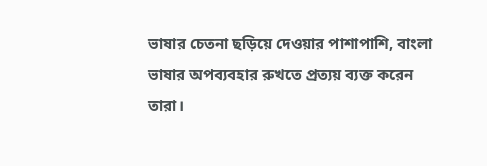ভাষার চেতনা ছড়িয়ে দেওয়ার পাশাপাশি, বাংলা ভাষার অপব্যবহার রুখতে প্রত্যয় ব্যক্ত করেন তারা।